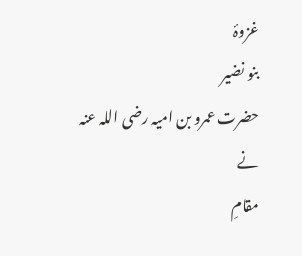غزوۂ
بنو نضیر
حضرت عمرو بن امیہ رضی اللہ عنہ نے
مقامِ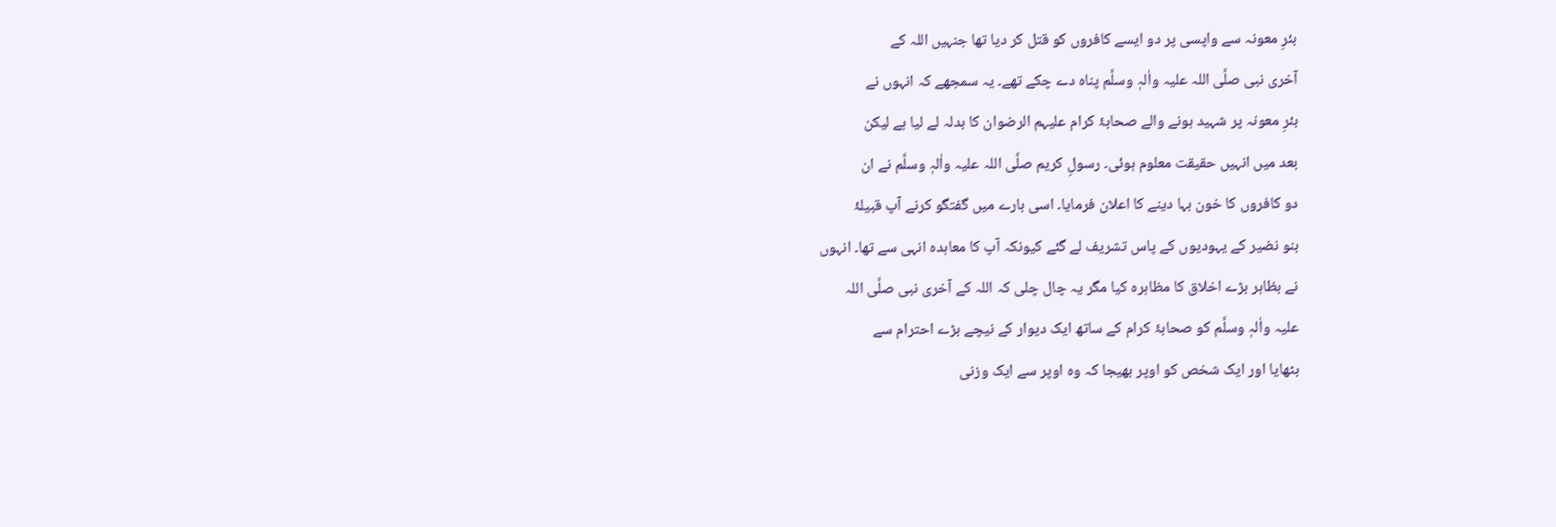بئرِ معونہ سے واپسی پر دو ایسے کافروں کو قتل کر دیا تھا جنہیں اللہ کے
آخری نبی صلَّی اللہ علیہ واٰلہٖ وسلَّم پناہ دے چکے تھے۔ یہ سمجھے کہ انہوں نے
بئرِ معونہ پر شہید ہونے والے صحابۂ کرام علیہم الرضوان کا بدلہ لے لیا ہے لیکن
بعد میں انہیں حقیقت معلوم ہوئی۔ رسولِ کریم صلَّی اللہ علیہ واٰلہٖ وسلَّم نے ان
دو کافروں کا خون بہا دینے کا اعلان فرمایا۔ اسی بارے میں گفتگو کرنے آپ قبیلۂ
بنو نضیر کے یہودیوں کے پاس تشریف لے گئے کیونکہ آپ کا معاہدہ انہی سے تھا۔ انہوں
نے بظاہر بڑے اخلاق کا مظاہرہ کیا مگر یہ چال چلی کہ اللہ کے آخری نبی صلَّی اللہ
علیہ واٰلہٖ وسلَّم کو صحابۂ کرام کے ساتھ ایک دیوار کے نیچے بڑے احترام سے
بٹھایا اور ایک شخص کو اوپر بھیجا کہ وہ اوپر سے ایک وزنی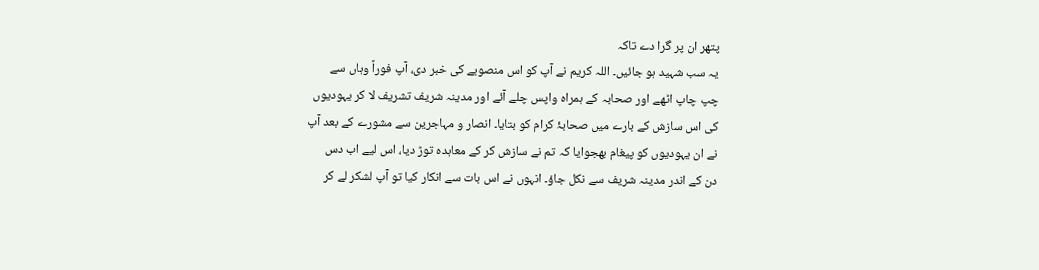پتھر ان پر گرا دے تاکہ
یہ سب شہید ہو جائیں۔ اللہ کریم نے آپ کو اس منصوبے کی خبر دی، آپ فوراً وہاں سے
چپ چاپ اٹھے اور صحابہ کے ہمراہ واپس چلے آئے اور مدینہ شریف تشریف لا کر یہودیوں
کی اس سازش کے بارے میں صحابۂ کرام کو بتایا۔ انصار و مہاجرین سے مشورے کے بعد آپ
نے ان یہودیوں کو پیغام بھجوایا کہ تم نے سازش کر کے معاہدہ توڑ دیا، اس لیے اب دس
دن کے اندر مدینہ شریف سے نکل جاؤ۔ انہوں نے اس بات سے انکار کیا تو آپ لشکر لے کر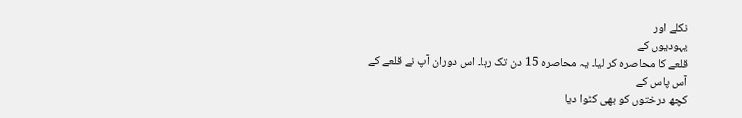نکلے اور
یہودیوں کے
قلعے کا محاصرہ کر لیا۔ یہ محاصرہ 15 دن تک رہا۔ اس دوران آپ نے قلعے کے آس پاس کے
کچھ درختوں کو بھی کٹوا دیا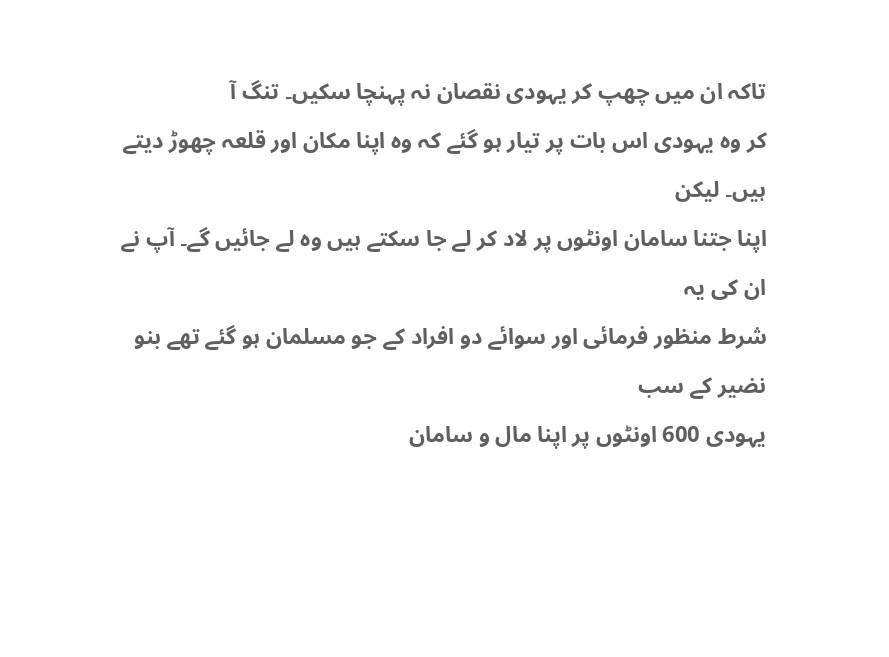تاکہ ان میں چھپ کر یہودی نقصان نہ پہنچا سکیں۔ تنگ آ
کر وہ یہودی اس بات پر تیار ہو گئے کہ وہ اپنا مکان اور قلعہ چھوڑ دیتے ہیں۔ لیکن
اپنا جتنا سامان اونٹوں پر لاد کر لے جا سکتے ہیں وہ لے جائیں گے۔ آپ نے ان کی یہ
شرط منظور فرمائی اور سوائے دو افراد کے جو مسلمان ہو گئے تھے بنو نضیر کے سب
یہودی 600 اونٹوں پر اپنا مال و سامان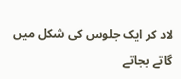لاد کر ایک جلوس کی شکل میں گاتے بجاتے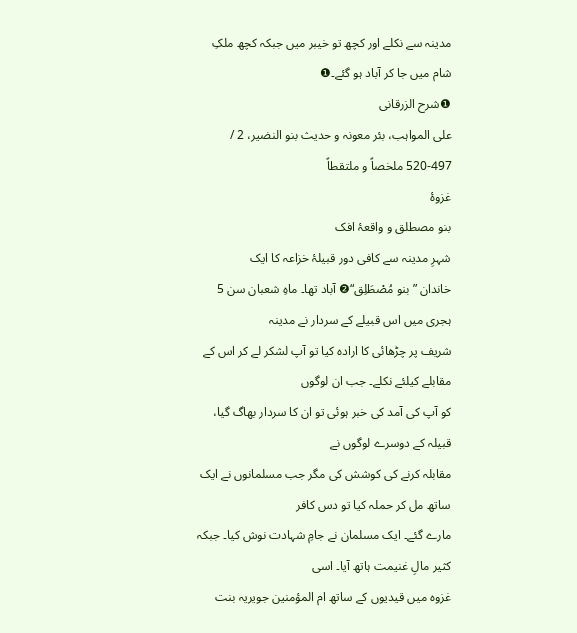مدینہ سے نکلے اور کچھ تو خیبر میں جبکہ کچھ ملکِ شام میں جا کر آباد ہو گئے۔❶
❶شرح الزرقانی
علی المواہب، بئر معونہ و حدیث بنو النضیر، 2 / 497-520 ملخصاً و ملتقطاً
غزوۂ
بنو مصطلق و واقعۂ افک
شہرِ مدینہ سے کافی دور قبیلۂ خزاعہ کا ایک
خاندان ”بنو مُصْطَلِق“❷ آباد تھا۔ ماہِ شعبان سن 5 ہجری میں اس قبیلے کے سردار نے مدینہ
شریف پر چڑھائی کا ارادہ کیا تو آپ لشکر لے کر اس کے مقابلے کیلئے نکلے۔ جب ان لوگوں
کو آپ کی آمد کی خبر ہوئی تو ان کا سردار بھاگ گیا، قبیلہ کے دوسرے لوگوں نے
مقابلہ کرنے کی کوشش کی مگر جب مسلمانوں نے ایک ساتھ مل کر حملہ کیا تو دس کافر
مارے گئے۔ ایک مسلمان نے جامِ شہادت نوش کیا۔ جبکہ کثیر مالِ غنیمت ہاتھ آیا۔ اسی
غزوہ میں قیدیوں کے ساتھ ام المؤمنین جویریہ بنت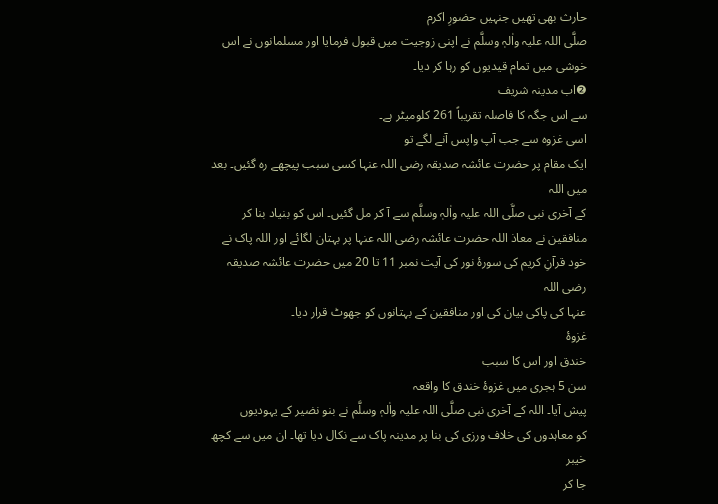حارث بھی تھیں جنہیں حضورِ اکرم
صلَّی اللہ علیہ واٰلہٖ وسلَّم نے اپنی زوجیت میں قبول فرمایا اور مسلمانوں نے اس
خوشی میں تمام قیدیوں کو رہا کر دیا۔
❷اب مدینہ شریف
سے اس جگہ کا فاصلہ تقریباً 261 کلومیٹر ہے۔
اسی غزوہ سے جب آپ واپس آنے لگے تو
ایک مقام پر حضرت عائشہ صدیقہ رضی اللہ عنہا کسی سبب پیچھے رہ گئیں۔ بعد میں اللہ
کے آخری نبی صلَّی اللہ علیہ واٰلہٖ وسلَّم سے آ کر مل گئیں۔ اس کو بنیاد بنا کر
منافقین نے معاذ اللہ حضرت عائشہ رضی اللہ عنہا پر بہتان لگائے اور اللہ پاک نے
خود قرآنِ کریم کی سورۂ نور کی آیت نمبر 11 تا 20 میں حضرت عائشہ صدیقہ رضی اللہ
عنہا کی پاکی بیان کی اور منافقین کے بہتانوں کو جھوٹ قرار دیا۔
غزوۂ
خندق اور اس کا سبب
سن 5 ہجری میں غزوۂ خندق کا واقعہ
پیش آیا۔ اللہ کے آخری نبی صلَّی اللہ علیہ واٰلہٖ وسلَّم نے بنو نضیر کے یہودیوں
کو معاہدوں کی خلاف ورزی کی بنا پر مدینہ پاک سے نکال دیا تھا۔ ان میں سے کچھ خیبر
جا کر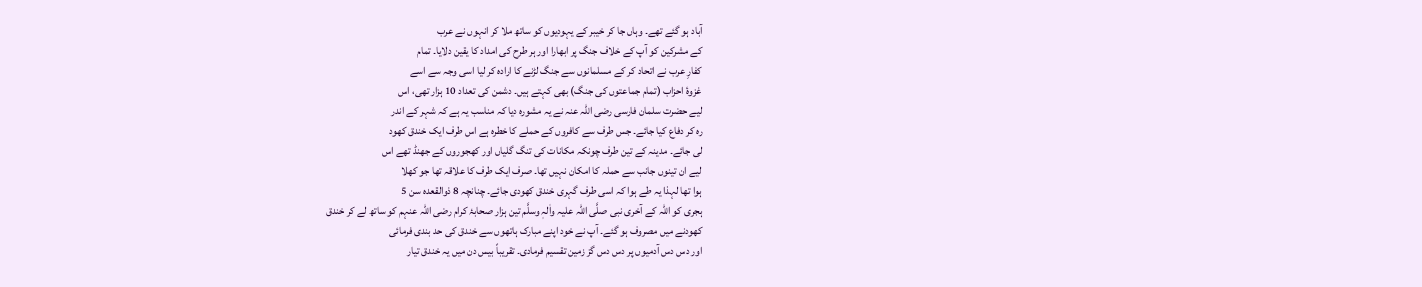آباد ہو گئے تھے۔ وہاں جا کر خیبر کے یہودیوں کو ساتھ ملا کر انہوں نے عرب
کے مشرکین کو آپ کے خلاف جنگ پر ابھارا اور ہر طرح کی امداد کا یقین دلایا۔ تمام
کفارِ عرب نے اتحاد کر کے مسلمانوں سے جنگ لڑنے کا ارادہ کر لیا اسی وجہ سے اسے
غزوۂ احزاب (تمام جماعتوں کی جنگ) بھی کہتے ہیں۔ دشمن کی تعداد 10 ہزار تھی، اس
لیے حضرت سلمان فارسی رضی اللہ عنہ نے یہ مشورہ دیا کہ مناسب یہ ہے کہ شہر کے اندر
رہ کر دفاع کیا جائے۔ جس طرف سے کافروں کے حملے کا خطرہ ہے اس طرف ایک خندق کھود
لی جائے۔ مدینہ کے تین طرف چونکہ مکانات کی تنگ گلیاں اور کھجوروں کے جھنڈ تھے اس
لیے ان تینوں جانب سے حملہ کا امکان نہیں تھا۔ صرف ایک طرف کا علاقہ تھا جو کھلا
ہوا تھا لہذا یہ طے ہوا کہ اسی طرف گہری خندق کھودی جائے۔ چنانچہ 8 ذوالقعدہ سن 5
ہجری کو اللہ کے آخری نبی صلَّی اللہ علیہ واٰلہٖ وسلَّم تین ہزار صحابۂ کرام رضی اللہ عنہم کو ساتھ لے کر خندق
کھودنے میں مصروف ہو گئے۔ آپ نے خود اپنے مبارک ہاتھوں سے خندق کی حد بندی فرمائی
اور دس دس آدمیوں پر دس دس گز زمین تقسیم فرمادی۔ تقریباً بیس دن میں یہ خندق تیار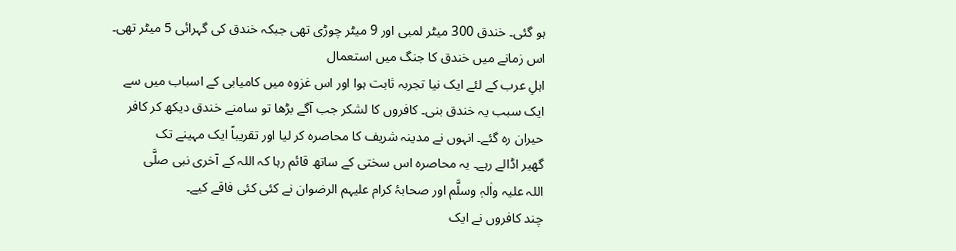ہو گئی۔ خندق 300 میٹر لمبی اور 9 میٹر چوڑی تھی جبکہ خندق کی گہرائی 5 میٹر تھی۔
اس زمانے میں خندق کا جنگ میں استعمال
اہلِ عرب کے لئے ایک نیا تجربہ ثابت ہوا اور اس غزوہ میں کامیابی کے اسباب میں سے
ایک سبب یہ خندق بنی۔ کافروں کا لشکر جب آگے بڑھا تو سامنے خندق دیکھ کر کافر
حیران رہ گئے۔ انہوں نے مدینہ شریف کا محاصرہ کر لیا اور تقریباً ایک مہینے تک
گھیر اڈالے رہے۔ یہ محاصرہ اس سختی کے ساتھ قائم رہا کہ اللہ کے آخری نبی صلَّی
اللہ علیہ واٰلہٖ وسلَّم اور صحابۂ کرام علیہم الرضوان نے کئی کئی فاقے کیے۔
چند کافروں نے ایک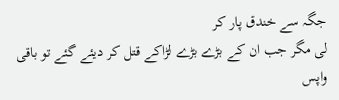جگہ سے خندق پار کر
لی مگر جب ان کے بڑے بڑے لڑاکے قتل کر دیئے گئے تو باقی واپس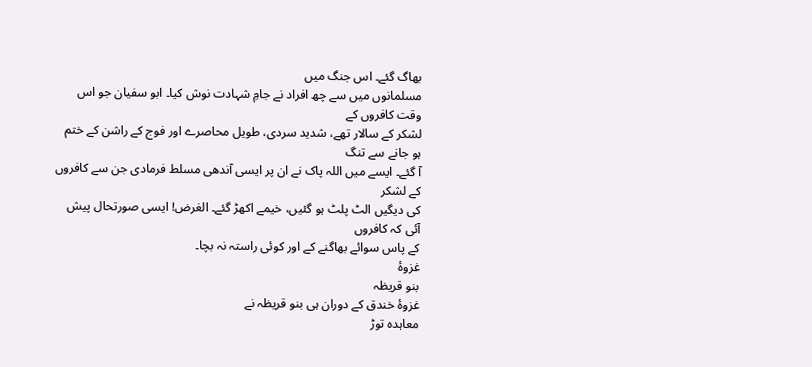بھاگ گئے۔ اس جنگ میں
مسلمانوں میں سے چھ افراد نے جامِ شہادت نوش کیا۔ ابو سفیان جو اس وقت کافروں کے
لشکر کے سالار تھے، شدید سردی، طویل محاصرے اور فوج کے راشن کے ختم ہو جانے سے تنگ
آ گئے۔ ایسے میں اللہ پاک نے ان پر ایسی آندھی مسلط فرمادی جن سے کافروں کے لشکر
کی دیگیں الٹ پلٹ ہو گئیں، خیمے اکھڑ گئے۔ الغرض! ایسی صورتحال پیش آئی کہ کافروں
کے پاس سوائے بھاگنے کے اور کوئی راستہ نہ بچا۔
غزوۂ
بنو قریظہ
غزوۂ خندق کے دوران ہی بنو قریظہ نے
معاہدہ توڑ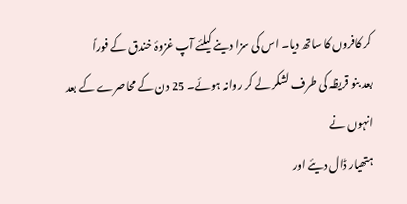کر کافروں کا ساتھ دیا۔ اس کی سزا دینے کیلئے آپ غزوۂ خندق کے فوراً
بعد بنو قریظہ کی طرف لشکر لے کر روانہ ہوئے۔ 25 دن کے محاصرے کے بعد انہوں نے
ہتھیار ڈال دیئے اور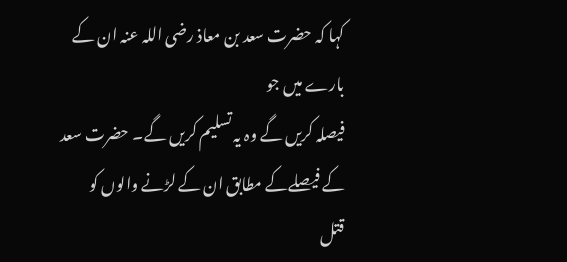کہا کہ حضرت سعد بن معاذ رضی اللہ عنہ ان کے بارے میں جو
فیصلہ کریں گے وہ یہ تسلیم کریں گے۔ حضرت سعد کے فیصلےکے مطابق ان کے لڑنے والوں کو
قتل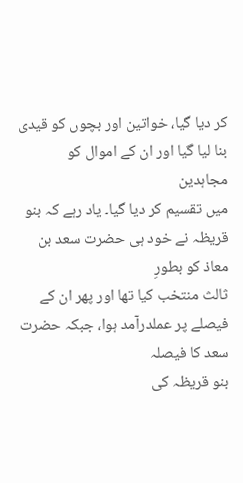کر دیا گیا، خواتین اور بچوں کو قیدی بنا لیا گیا اور ان کے اموال کو مجاہدین
میں تقسیم کر دیا گیا۔ یاد رہے کہ بنو قریظہ نے خود ہی حضرت سعد بن معاذ کو بطورِ
ثالث منتخب کیا تھا اور پھر ان کے فیصلے پر عملدرآمد ہوا، جبکہ حضرت سعد کا فیصلہ
بنو قریظہ کی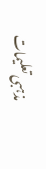مذہبی تعلیمات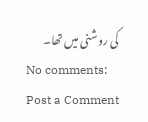کی روشنی میں تھا۔
No comments:
Post a Comment